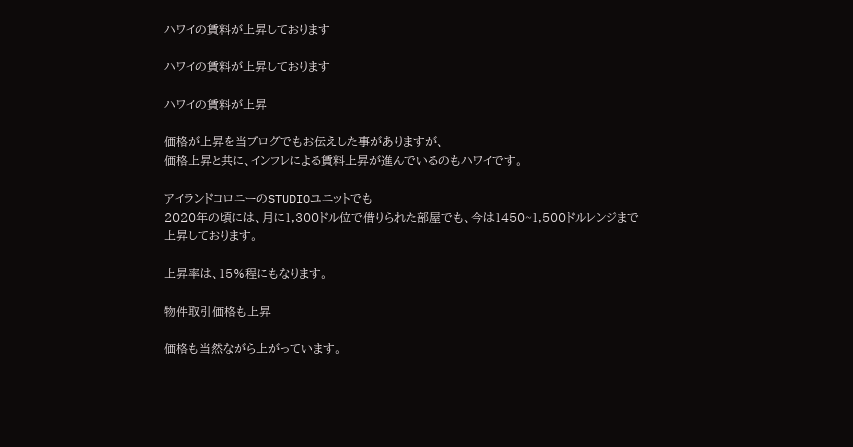ハワイの賃料が上昇しております

ハワイの賃料が上昇しております

ハワイの賃料が上昇

価格が上昇を当ブログでもお伝えした事がありますが、
価格上昇と共に、インフレによる賃料上昇が進んでいるのもハワイです。

アイランドコロニーのSTUDIOユニットでも
2020年の頃には、月に1,300ドル位で借りられた部屋でも、今は1450~1,500ドルレンジまで
上昇しております。

上昇率は、15%程にもなります。

物件取引価格も上昇

価格も当然ながら上がっています。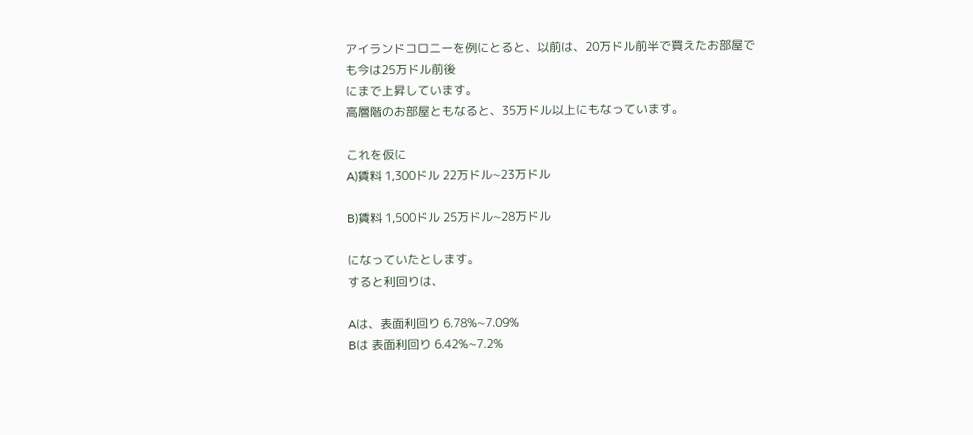アイランドコロニーを例にとると、以前は、20万ドル前半で買えたお部屋でも今は25万ドル前後
にまで上昇しています。
高層階のお部屋ともなると、35万ドル以上にもなっています。

これを仮に
A)賃料 1,300ドル 22万ドル~23万ドル

B)賃料 1,500ドル 25万ドル~28万ドル

になっていたとします。
すると利回りは、

Aは、表面利回り 6.78%~7.09%
Bは 表面利回り 6.42%~7.2%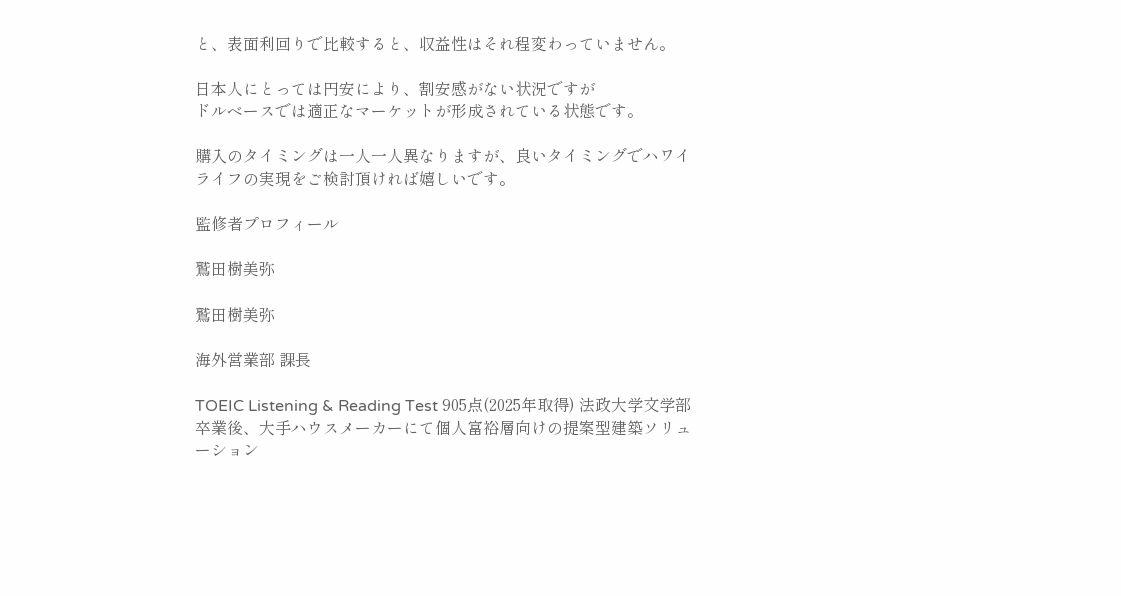と、表面利回りで比較すると、収益性はそれ程変わっていません。

日本人にとっては円安により、割安感がない状況ですが
ドルベースでは適正なマーケットが形成されている状態です。

購入のタイミングは一人一人異なりますが、良いタイミングでハワイライフの実現をご検討頂ければ嬉しいです。

監修者プロフィール

鷲田樹美弥

鷲田樹美弥

海外営業部 課長

TOEIC Listening & Reading Test 905点(2025年取得) 法政大学文学部卒業後、大手ハウスメーカーにて個人富裕層向けの提案型建築ソリューション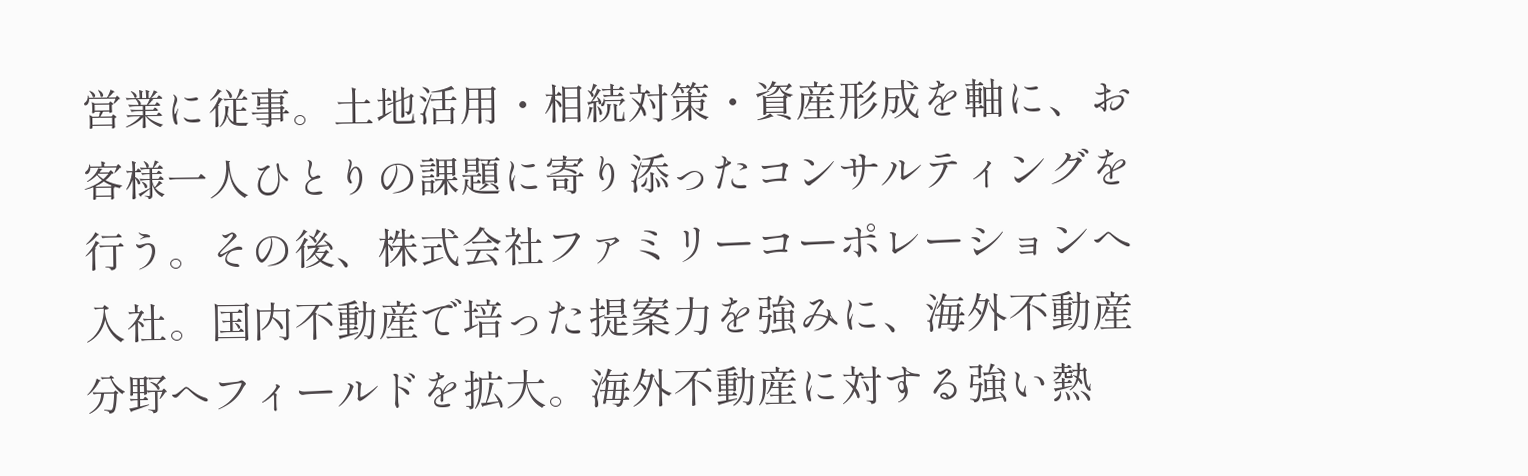営業に従事。土地活用・相続対策・資産形成を軸に、お客様一人ひとりの課題に寄り添ったコンサルティングを行う。その後、株式会社ファミリーコーポレーションへ入社。国内不動産で培った提案力を強みに、海外不動産分野へフィールドを拡大。海外不動産に対する強い熱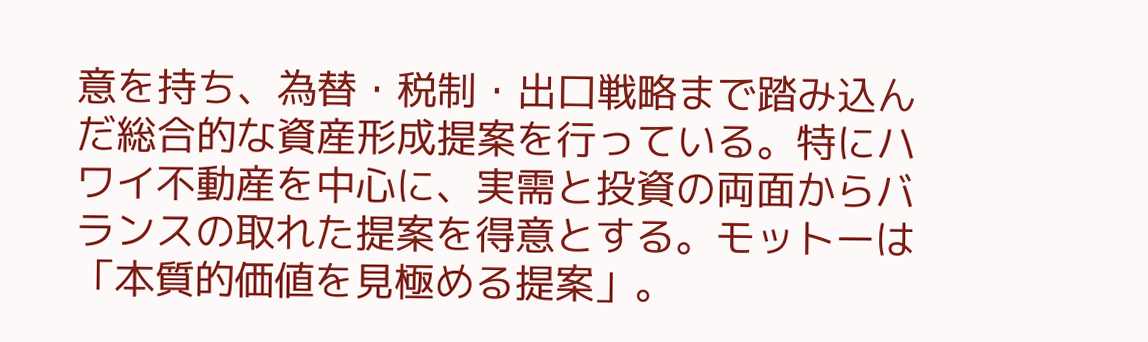意を持ち、為替・税制・出口戦略まで踏み込んだ総合的な資産形成提案を行っている。特にハワイ不動産を中心に、実需と投資の両面からバランスの取れた提案を得意とする。モットーは「本質的価値を見極める提案」。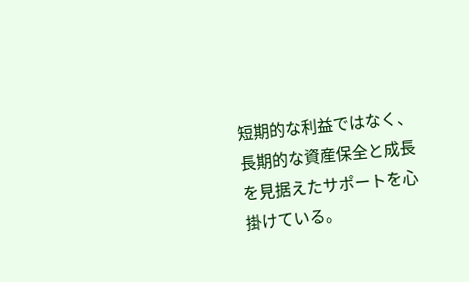短期的な利益ではなく、長期的な資産保全と成長を見据えたサポートを心掛けている。